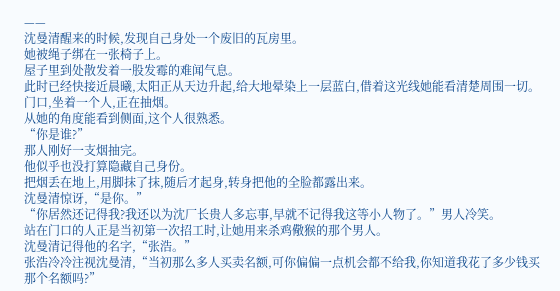——
沈曼清醒来的时候,发现自己身处一个废旧的瓦房里。
她被绳子绑在一张椅子上。
屋子里到处散发着一股发霉的难闻气息。
此时已经快接近晨曦,太阳正从天边升起,给大地晕染上一层蓝白,借着这光线她能看清楚周围一切。
门口,坐着一个人,正在抽烟。
从她的角度能看到侧面,这个人很熟悉。
“你是谁?”
那人刚好一支烟抽完。
他似乎也没打算隐藏自己身份。
把烟丢在地上,用脚抹了抹,随后才起身,转身把他的全脸都露出来。
沈曼清惊讶,“是你。”
“你居然还记得我?我还以为沈厂长贵人多忘事,早就不记得我这等小人物了。”男人冷笑。
站在门口的人正是当初第一次招工时,让她用来杀鸡儆猴的那个男人。
沈曼清记得他的名字,“张浩。”
张浩冷冷注视沈曼清,“当初那么多人买卖名额,可你偏偏一点机会都不给我,你知道我花了多少钱买那个名额吗?”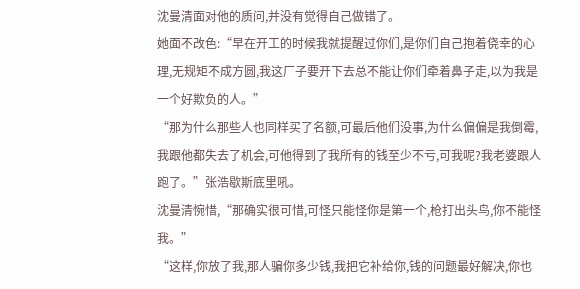沈曼清面对他的质问,并没有觉得自己做错了。
她面不改色:“早在开工的时候我就提醒过你们,是你们自己抱着侥幸的心理,无规矩不成方圆,我这厂子要开下去总不能让你们牵着鼻子走,以为我是一个好欺负的人。”
“那为什么那些人也同样买了名额,可最后他们没事,为什么偏偏是我倒霉,我跟他都失去了机会,可他得到了我所有的钱至少不亏,可我呢?我老婆跟人跑了。”张浩歇斯底里吼。
沈曼清惋惜,“那确实很可惜,可怪只能怪你是第一个,枪打出头鸟,你不能怪我。”
“这样,你放了我,那人骗你多少钱,我把它补给你,钱的问题最好解决,你也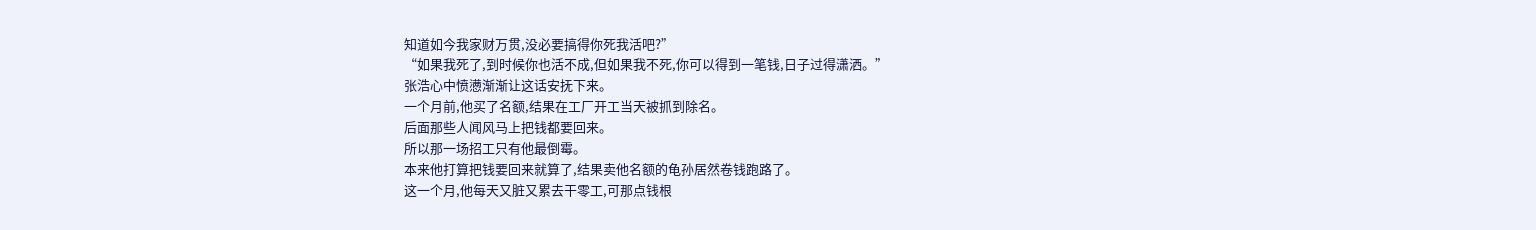知道如今我家财万贯,没必要搞得你死我活吧?”
“如果我死了,到时候你也活不成,但如果我不死,你可以得到一笔钱,日子过得潇洒。”
张浩心中愤懑渐渐让这话安抚下来。
一个月前,他买了名额,结果在工厂开工当天被抓到除名。
后面那些人闻风马上把钱都要回来。
所以那一场招工只有他最倒霉。
本来他打算把钱要回来就算了,结果卖他名额的龟孙居然卷钱跑路了。
这一个月,他每天又脏又累去干零工,可那点钱根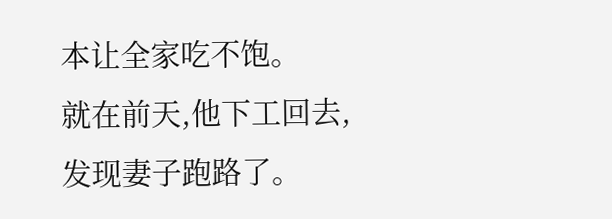本让全家吃不饱。
就在前天,他下工回去,发现妻子跑路了。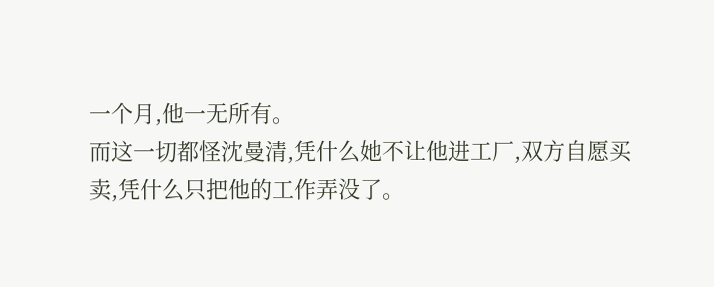一个月,他一无所有。
而这一切都怪沈曼清,凭什么她不让他进工厂,双方自愿买卖,凭什么只把他的工作弄没了。